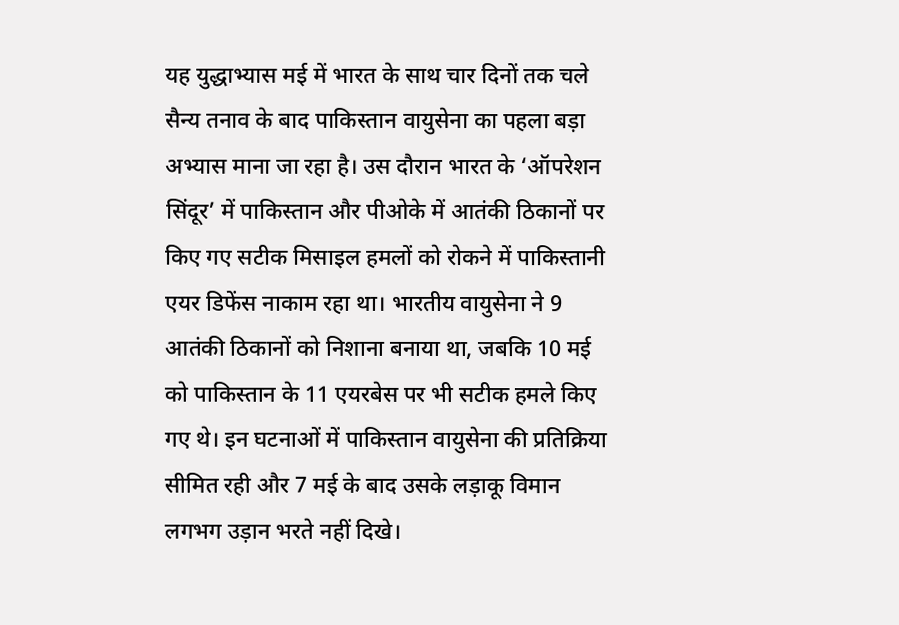यह युद्धाभ्यास मई में भारत के साथ चार दिनों तक चले सैन्य तनाव के बाद पाकिस्तान वायुसेना का पहला बड़ा अभ्यास माना जा रहा है। उस दौरान भारत के ‘ऑपरेशन सिंदूर’ में पाकिस्तान और पीओके में आतंकी ठिकानों पर किए गए सटीक मिसाइल हमलों को रोकने में पाकिस्तानी एयर डिफेंस नाकाम रहा था। भारतीय वायुसेना ने 9 आतंकी ठिकानों को निशाना बनाया था, जबकि 10 मई को पाकिस्तान के 11 एयरबेस पर भी सटीक हमले किए गए थे। इन घटनाओं में पाकिस्तान वायुसेना की प्रतिक्रिया सीमित रही और 7 मई के बाद उसके लड़ाकू विमान लगभग उड़ान भरते नहीं दिखे।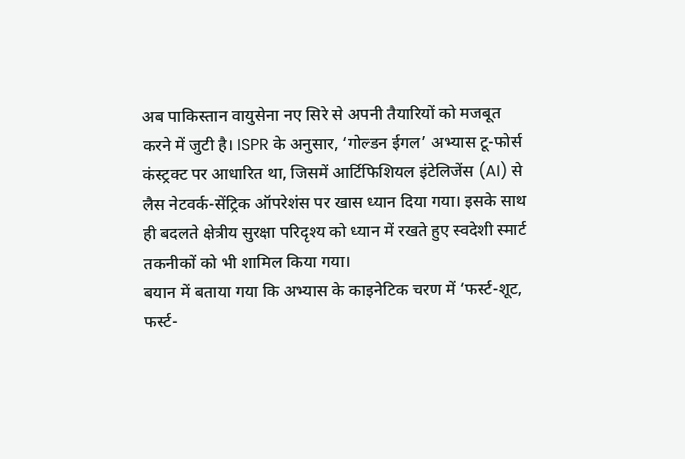अब पाकिस्तान वायुसेना नए सिरे से अपनी तैयारियों को मजबूत करने में जुटी है। ISPR के अनुसार, ‘गोल्डन ईगल’ अभ्यास टू-फोर्स कंस्ट्रक्ट पर आधारित था, जिसमें आर्टिफिशियल इंटेलिजेंस (AI) से लैस नेटवर्क-सेंट्रिक ऑपरेशंस पर खास ध्यान दिया गया। इसके साथ ही बदलते क्षेत्रीय सुरक्षा परिदृश्य को ध्यान में रखते हुए स्वदेशी स्मार्ट तकनीकों को भी शामिल किया गया।
बयान में बताया गया कि अभ्यास के काइनेटिक चरण में ‘फर्स्ट-शूट, फर्स्ट-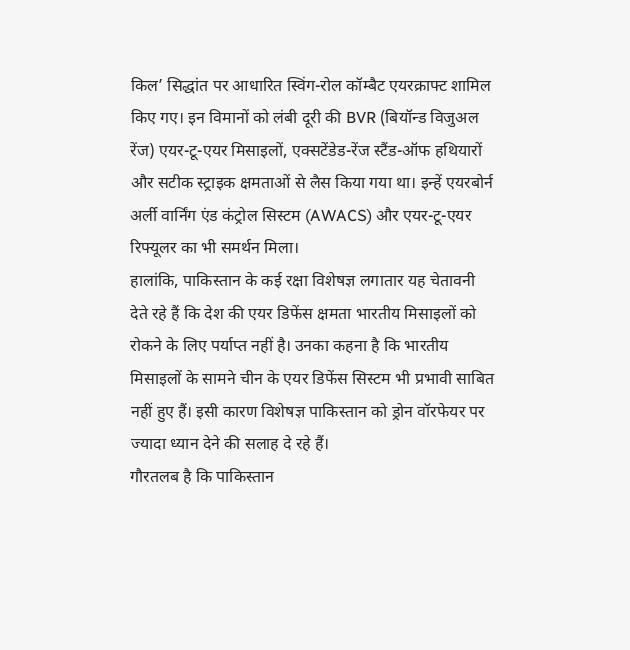किल’ सिद्धांत पर आधारित स्विंग-रोल कॉम्बैट एयरक्राफ्ट शामिल किए गए। इन विमानों को लंबी दूरी की BVR (बियॉन्ड विजुअल रेंज) एयर-टू-एयर मिसाइलों, एक्सटेंडेड-रेंज स्टैंड-ऑफ हथियारों और सटीक स्ट्राइक क्षमताओं से लैस किया गया था। इन्हें एयरबोर्न अर्ली वार्निंग एंड कंट्रोल सिस्टम (AWACS) और एयर-टू-एयर रिफ्यूलर का भी समर्थन मिला।
हालांकि, पाकिस्तान के कई रक्षा विशेषज्ञ लगातार यह चेतावनी देते रहे हैं कि देश की एयर डिफेंस क्षमता भारतीय मिसाइलों को रोकने के लिए पर्याप्त नहीं है। उनका कहना है कि भारतीय मिसाइलों के सामने चीन के एयर डिफेंस सिस्टम भी प्रभावी साबित नहीं हुए हैं। इसी कारण विशेषज्ञ पाकिस्तान को ड्रोन वॉरफेयर पर ज्यादा ध्यान देने की सलाह दे रहे हैं।
गौरतलब है कि पाकिस्तान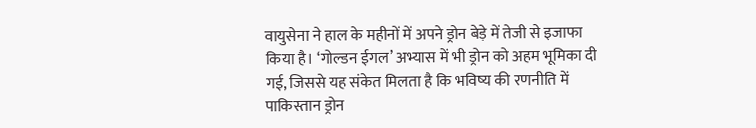वायुसेना ने हाल के महीनों में अपने ड्रोन बेड़े में तेजी से इजाफा किया है। ‘गोल्डन ईगल’ अभ्यास में भी ड्रोन को अहम भूमिका दी गई, जिससे यह संकेत मिलता है कि भविष्य की रणनीति में पाकिस्तान ड्रोन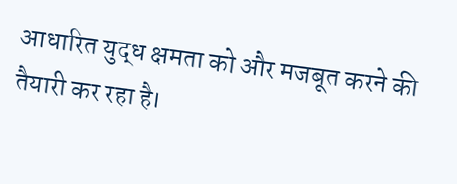आधारित युद्ध क्षमता को और मजबूत करने की तैयारी कर रहा है।